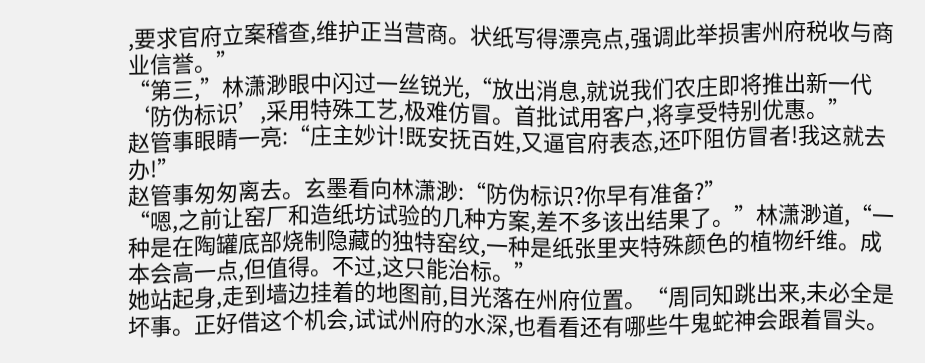,要求官府立案稽查,维护正当营商。状纸写得漂亮点,强调此举损害州府税收与商业信誉。”
“第三,”林潇渺眼中闪过一丝锐光,“放出消息,就说我们农庄即将推出新一代‘防伪标识’,采用特殊工艺,极难仿冒。首批试用客户,将享受特别优惠。”
赵管事眼睛一亮:“庄主妙计!既安抚百姓,又逼官府表态,还吓阻仿冒者!我这就去办!”
赵管事匆匆离去。玄墨看向林潇渺:“防伪标识?你早有准备?”
“嗯,之前让窑厂和造纸坊试验的几种方案,差不多该出结果了。”林潇渺道,“一种是在陶罐底部烧制隐藏的独特窑纹,一种是纸张里夹特殊颜色的植物纤维。成本会高一点,但值得。不过,这只能治标。”
她站起身,走到墙边挂着的地图前,目光落在州府位置。“周同知跳出来,未必全是坏事。正好借这个机会,试试州府的水深,也看看还有哪些牛鬼蛇神会跟着冒头。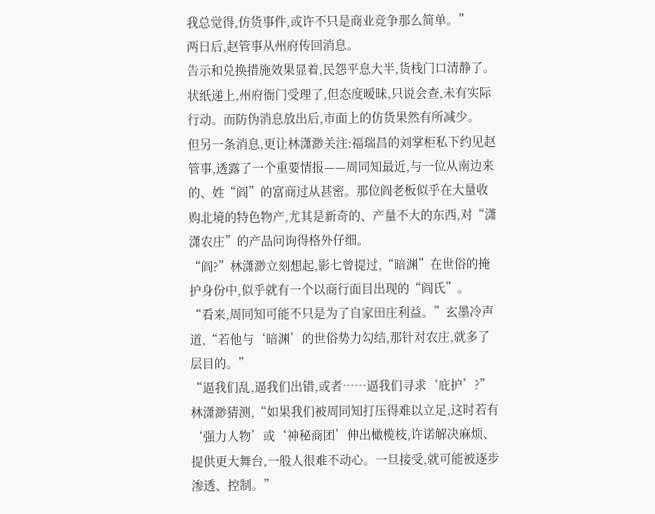我总觉得,仿货事件,或许不只是商业竞争那么简单。”
两日后,赵管事从州府传回消息。
告示和兑换措施效果显着,民怨平息大半,货栈门口清静了。状纸递上,州府衙门受理了,但态度暧昧,只说会查,未有实际行动。而防伪消息放出后,市面上的仿货果然有所减少。
但另一条消息,更让林潇渺关注:福瑞昌的刘掌柜私下约见赵管事,透露了一个重要情报——周同知最近,与一位从南边来的、姓“阎”的富商过从甚密。那位阎老板似乎在大量收购北境的特色物产,尤其是新奇的、产量不大的东西,对“潇潇农庄”的产品问询得格外仔细。
“阎?”林潇渺立刻想起,影七曾提过,“暗渊”在世俗的掩护身份中,似乎就有一个以商行面目出现的“阎氏”。
“看来,周同知可能不只是为了自家田庄利益。”玄墨冷声道,“若他与‘暗渊’的世俗势力勾结,那针对农庄,就多了层目的。”
“逼我们乱,逼我们出错,或者……逼我们寻求‘庇护’?”林潇渺猜测,“如果我们被周同知打压得难以立足,这时若有‘强力人物’或‘神秘商团’伸出橄榄枝,许诺解决麻烦、提供更大舞台,一般人很难不动心。一旦接受,就可能被逐步渗透、控制。”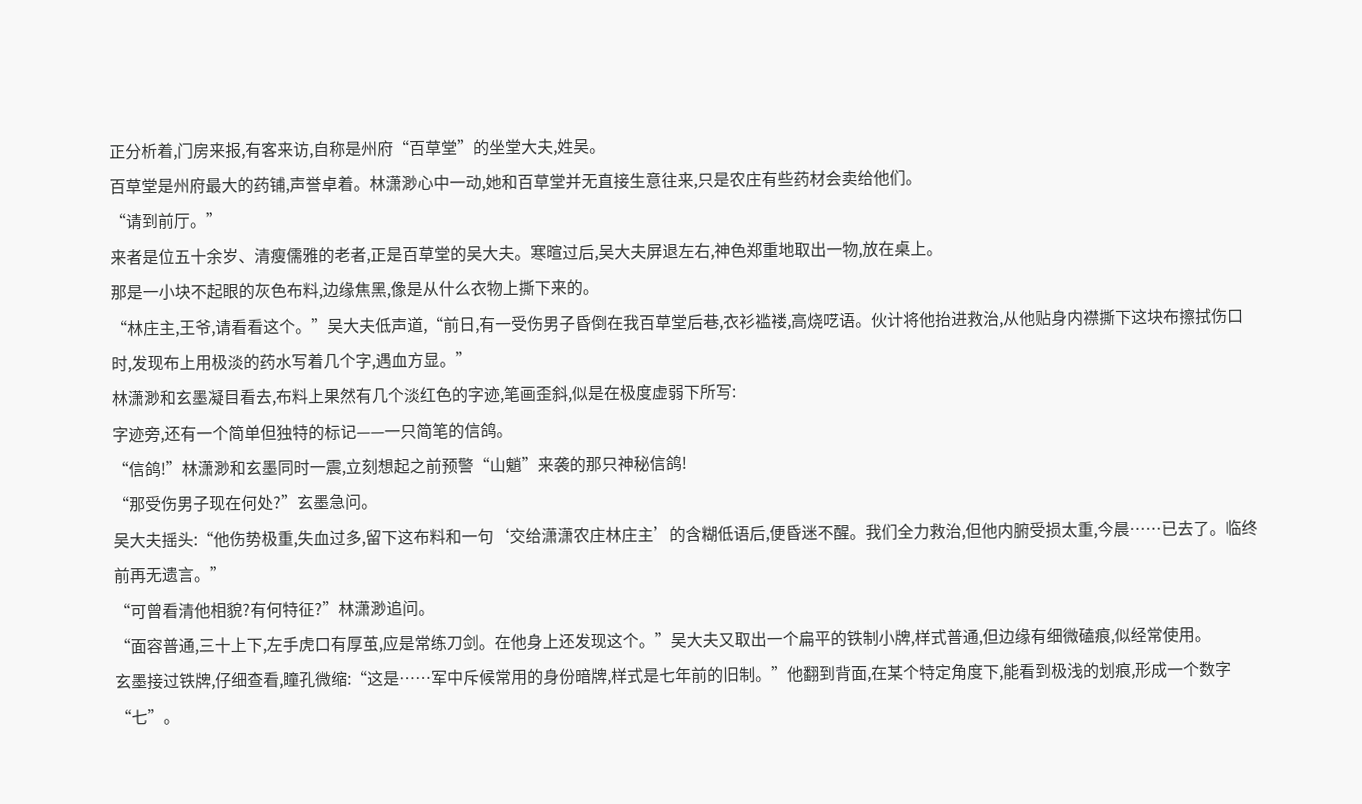正分析着,门房来报,有客来访,自称是州府“百草堂”的坐堂大夫,姓吴。
百草堂是州府最大的药铺,声誉卓着。林潇渺心中一动,她和百草堂并无直接生意往来,只是农庄有些药材会卖给他们。
“请到前厅。”
来者是位五十余岁、清瘦儒雅的老者,正是百草堂的吴大夫。寒暄过后,吴大夫屏退左右,神色郑重地取出一物,放在桌上。
那是一小块不起眼的灰色布料,边缘焦黑,像是从什么衣物上撕下来的。
“林庄主,王爷,请看看这个。”吴大夫低声道,“前日,有一受伤男子昏倒在我百草堂后巷,衣衫褴褛,高烧呓语。伙计将他抬进救治,从他贴身内襟撕下这块布擦拭伤口时,发现布上用极淡的药水写着几个字,遇血方显。”
林潇渺和玄墨凝目看去,布料上果然有几个淡红色的字迹,笔画歪斜,似是在极度虚弱下所写:
字迹旁,还有一个简单但独特的标记——一只简笔的信鸽。
“信鸽!”林潇渺和玄墨同时一震,立刻想起之前预警“山魈”来袭的那只神秘信鸽!
“那受伤男子现在何处?”玄墨急问。
吴大夫摇头:“他伤势极重,失血过多,留下这布料和一句‘交给潇潇农庄林庄主’的含糊低语后,便昏迷不醒。我们全力救治,但他内腑受损太重,今晨……已去了。临终前再无遗言。”
“可曾看清他相貌?有何特征?”林潇渺追问。
“面容普通,三十上下,左手虎口有厚茧,应是常练刀剑。在他身上还发现这个。”吴大夫又取出一个扁平的铁制小牌,样式普通,但边缘有细微磕痕,似经常使用。
玄墨接过铁牌,仔细查看,瞳孔微缩:“这是……军中斥候常用的身份暗牌,样式是七年前的旧制。”他翻到背面,在某个特定角度下,能看到极浅的划痕,形成一个数字“七”。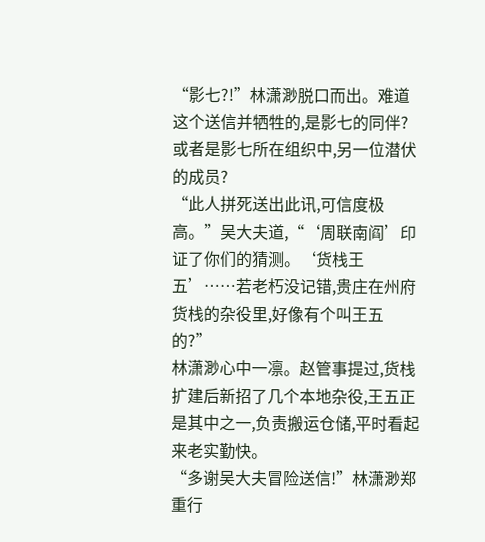“影七?!”林潇渺脱口而出。难道这个送信并牺牲的,是影七的同伴?或者是影七所在组织中,另一位潜伏的成员?
“此人拼死送出此讯,可信度极高。”吴大夫道,“‘周联南阎’印证了你们的猜测。‘货栈王五’……若老朽没记错,贵庄在州府货栈的杂役里,好像有个叫王五的?”
林潇渺心中一凛。赵管事提过,货栈扩建后新招了几个本地杂役,王五正是其中之一,负责搬运仓储,平时看起来老实勤快。
“多谢吴大夫冒险送信!”林潇渺郑重行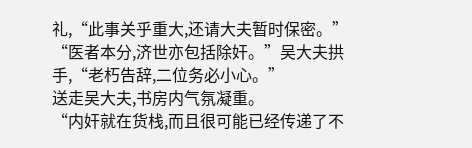礼,“此事关乎重大,还请大夫暂时保密。”
“医者本分,济世亦包括除奸。”吴大夫拱手,“老朽告辞,二位务必小心。”
送走吴大夫,书房内气氛凝重。
“内奸就在货栈,而且很可能已经传递了不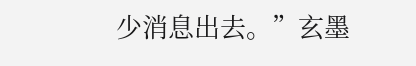少消息出去。”玄墨